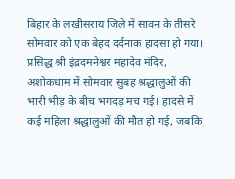बिहार के लखीसराय जिले में सावन के तीसरे सोमवार को एक बेहद दर्दनाक हादसा हो गया। प्रसिद्ध श्री इंद्रदमनेश्वर महादेव मंदिर, अशोकधाम में सोमवार सुबह श्रद्धालुओं की भारी भीड़ के बीच भगदड़ मच गई। हादसे में कई महिला श्रद्धालुओं की मौत हो गई, जबकि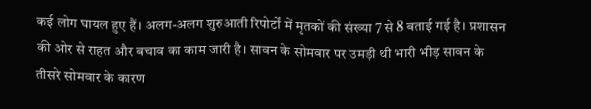कई लोग घायल हुए हैं। अलग-अलग शुरुआती रिपोर्टों में मृतकों की संख्या 7 से 8 बताई गई है। प्रशासन की ओर से राहत और बचाव का काम जारी है। सावन के सोमवार पर उमड़ी थी भारी भीड़ सावन के तीसरे सोमवार के कारण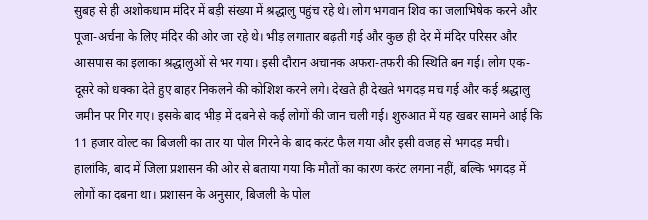सुबह से ही अशोकधाम मंदिर में बड़ी संख्या में श्रद्धालु पहुंच रहे थे। लोग भगवान शिव का जलाभिषेक करने और पूजा-अर्चना के लिए मंदिर की ओर जा रहे थे। भीड़ लगातार बढ़ती गई और कुछ ही देर में मंदिर परिसर और आसपास का इलाका श्रद्धालुओं से भर गया। इसी दौरान अचानक अफरा-तफरी की स्थिति बन गई। लोग एक-दूसरे को धक्का देते हुए बाहर निकलने की कोशिश करने लगे। देखते ही देखते भगदड़ मच गई और कई श्रद्धालु जमीन पर गिर गए। इसके बाद भीड़ में दबने से कई लोगों की जान चली गई। शुरुआत में यह खबर सामने आई कि 11 हजार वोल्ट का बिजली का तार या पोल गिरने के बाद करंट फैल गया और इसी वजह से भगदड़ मची। हालांकि, बाद में जिला प्रशासन की ओर से बताया गया कि मौतों का कारण करंट लगना नहीं, बल्कि भगदड़ में लोगों का दबना था। प्रशासन के अनुसार, बिजली के पोल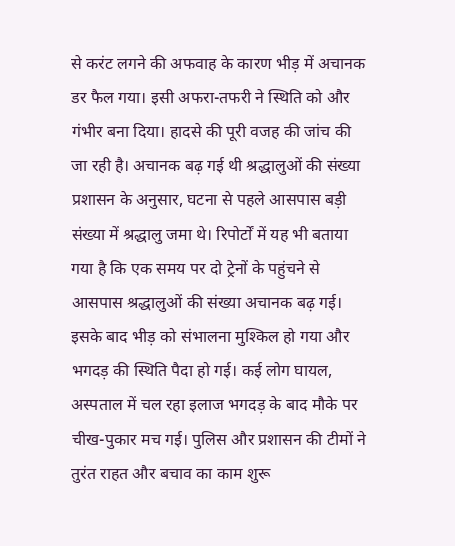से करंट लगने की अफवाह के कारण भीड़ में अचानक डर फैल गया। इसी अफरा-तफरी ने स्थिति को और गंभीर बना दिया। हादसे की पूरी वजह की जांच की जा रही है। अचानक बढ़ गई थी श्रद्धालुओं की संख्या प्रशासन के अनुसार, घटना से पहले आसपास बड़ी संख्या में श्रद्धालु जमा थे। रिपोर्टों में यह भी बताया गया है कि एक समय पर दो ट्रेनों के पहुंचने से आसपास श्रद्धालुओं की संख्या अचानक बढ़ गई। इसके बाद भीड़ को संभालना मुश्किल हो गया और भगदड़ की स्थिति पैदा हो गई। कई लोग घायल, अस्पताल में चल रहा इलाज भगदड़ के बाद मौके पर चीख-पुकार मच गई। पुलिस और प्रशासन की टीमों ने तुरंत राहत और बचाव का काम शुरू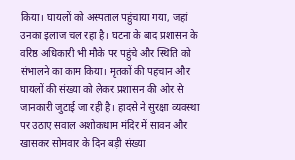किया। घायलों को अस्पताल पहुंचाया गया, जहां उनका इलाज चल रहा है। घटना के बाद प्रशासन के वरिष्ठ अधिकारी भी मौके पर पहुंचे और स्थिति को संभालने का काम किया। मृतकों की पहचान और घायलों की संख्या को लेकर प्रशासन की ओर से जानकारी जुटाई जा रही है। हादसे ने सुरक्षा व्यवस्था पर उठाए सवाल अशोकधाम मंदिर में सावन और खासकर सोमवार के दिन बड़ी संख्या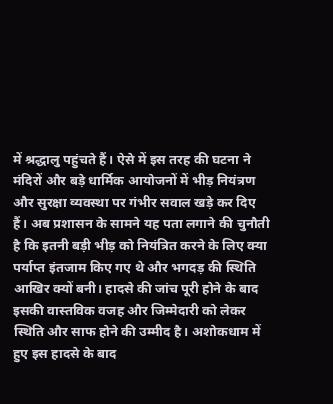में श्रद्धालु पहुंचते हैं। ऐसे में इस तरह की घटना ने मंदिरों और बड़े धार्मिक आयोजनों में भीड़ नियंत्रण और सुरक्षा व्यवस्था पर गंभीर सवाल खड़े कर दिए हैं। अब प्रशासन के सामने यह पता लगाने की चुनौती है कि इतनी बड़ी भीड़ को नियंत्रित करने के लिए क्या पर्याप्त इंतजाम किए गए थे और भगदड़ की स्थिति आखिर क्यों बनी। हादसे की जांच पूरी होने के बाद इसकी वास्तविक वजह और जिम्मेदारी को लेकर स्थिति और साफ होने की उम्मीद है। अशोकधाम में हुए इस हादसे के बाद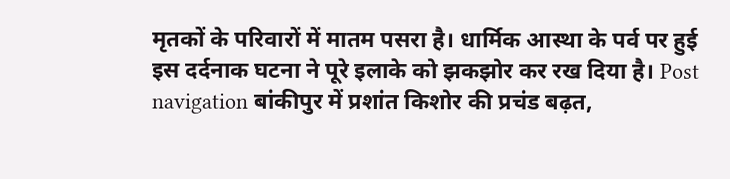मृतकों के परिवारों में मातम पसरा है। धार्मिक आस्था के पर्व पर हुई इस दर्दनाक घटना ने पूरे इलाके को झकझोर कर रख दिया है। Post navigation बांकीपुर में प्रशांत किशोर की प्रचंड बढ़त,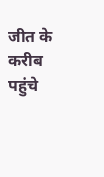जीत के करीब पहुंचे